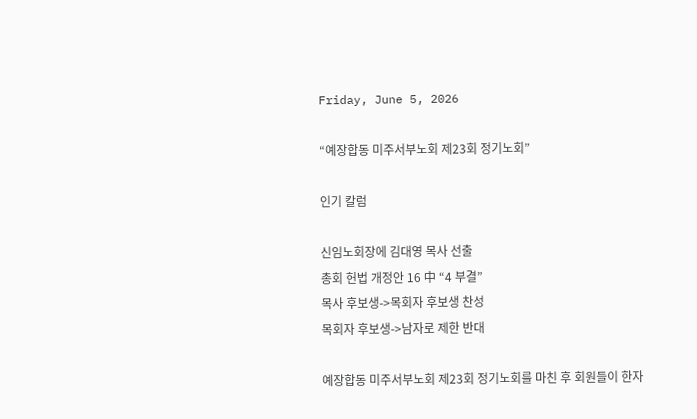Friday, June 5, 2026

“예장합동 미주서부노회 제23회 정기노회”

인기 칼럼

신임노회장에 김대영 목사 선출
총회 헌법 개정안 16 中 “4 부결”
목사 후보생->목회자 후보생 찬성
목회자 후보생->남자로 제한 반대

예장합동 미주서부노회 제23회 정기노회를 마친 후 회원들이 한자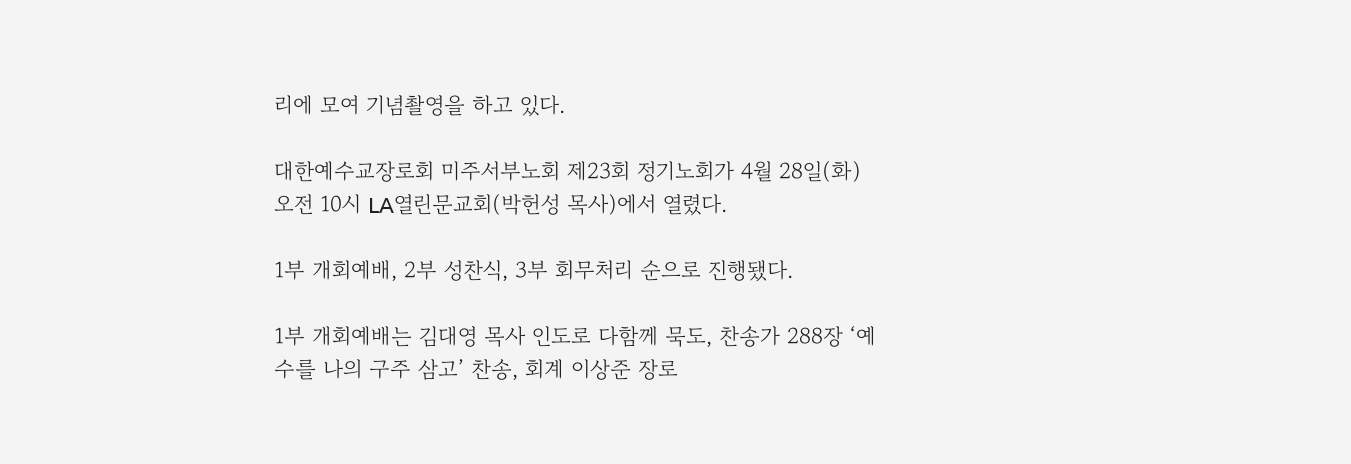리에 모여 기념촬영을 하고 있다.

대한예수교장로회 미주서부노회 제23회 정기노회가 4월 28일(화) 오전 10시 LA열린문교회(박헌성 목사)에서 열렸다.

1부 개회예배, 2부 성찬식, 3부 회무처리 순으로 진행됐다.

1부 개회예배는 김대영 목사 인도로 다함께 묵도, 찬송가 288장 ‘예수를 나의 구주 삼고’ 찬송, 회계 이상준 장로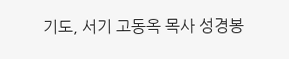기도, 서기 고동옥 목사 성경봉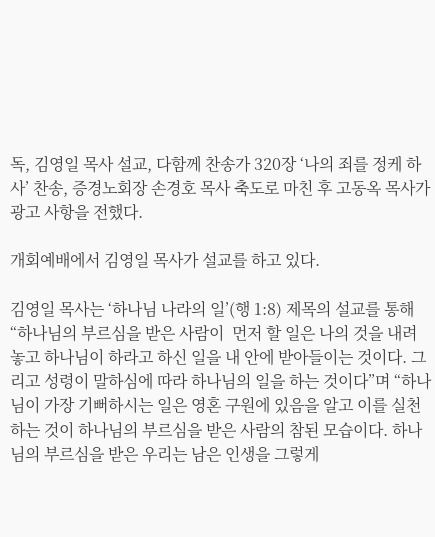독, 김영일 목사 설교, 다함께 찬송가 320장 ‘나의 죄를 정케 하사’ 찬송, 증경노회장 손경호 목사 축도로 마친 후 고동옥 목사가 광고 사항을 전했다.

개회예배에서 김영일 목사가 설교를 하고 있다.

김영일 목사는 ‘하나님 나라의 일’(행 1:8) 제목의 설교를 통해 “하나님의 부르심을 받은 사람이  먼저 할 일은 나의 것을 내려놓고 하나님이 하라고 하신 일을 내 안에 받아들이는 것이다. 그리고 성령이 말하심에 따라 하나님의 일을 하는 것이다”며 “하나님이 가장 기뻐하시는 일은 영혼 구원에 있음을 알고 이를 실천하는 것이 하나님의 부르심을 받은 사람의 참된 모습이다. 하나님의 부르심을 받은 우리는 남은 인생을 그렇게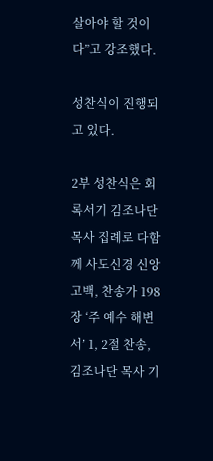살아야 할 것이다”고 강조했다.

성찬식이 진행되고 있다.

2부 성찬식은 회록서기 김조나단 목사 집례로 다함께 사도신경 신앙고백, 찬송가 198장 ‘주 예수 해변서’ 1, 2절 찬송, 김조나단 목사 기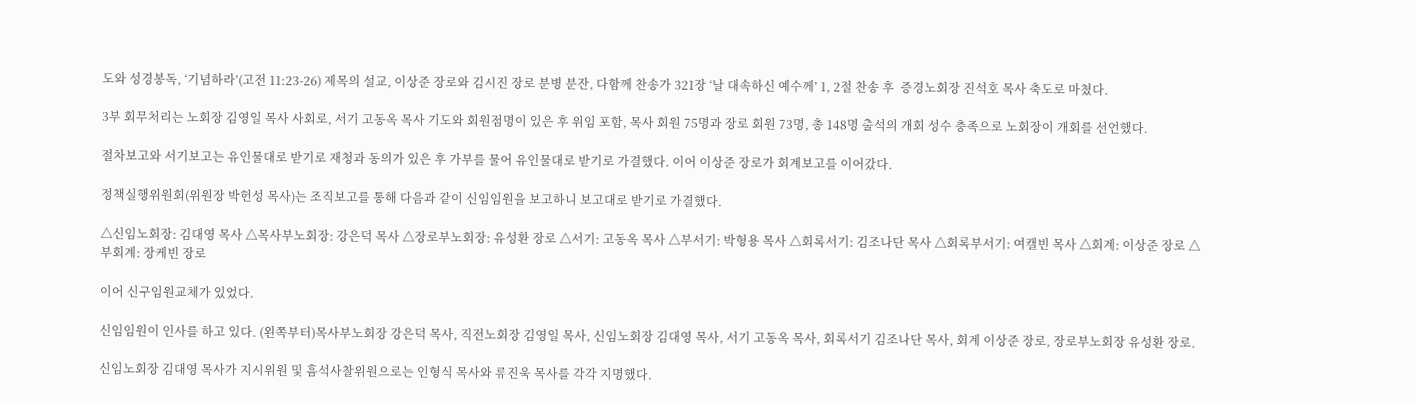도와 성경봉독, ‘기념하라’(고전 11:23-26) 제목의 설교, 이상준 장로와 김시진 장로 분병 분잔, 다함께 찬송가 321장 ‘날 대속하신 예수께’ 1, 2절 찬송 후  증경노회장 진석호 목사 축도로 마쳤다.

3부 회무처리는 노회장 김영일 목사 사회로, 서기 고동옥 목사 기도와 회원점명이 있은 후 위임 포함, 목사 회원 75명과 장로 회원 73명, 총 148명 출석의 개회 성수 충족으로 노회장이 개회를 선언했다.

절차보고와 서기보고는 유인물대로 받기로 재청과 동의가 있은 후 가부를 물어 유인물대로 받기로 가결했다. 이어 이상준 장로가 회계보고를 이어갔다.

정책실행위원회(위원장 박헌성 목사)는 조직보고를 통해 다음과 같이 신임임원을 보고하니 보고대로 받기로 가결했다.

△신임노회장: 김대영 목사 △목사부노회장: 강은덕 목사 △장로부노회장: 유성환 장로 △서기: 고동옥 목사 △부서기: 박형용 목사 △회록서기: 김조나단 목사 △회록부서기: 여캘빈 목사 △회계: 이상준 장로 △부회계: 장케빈 장로

이어 신구임원교체가 있었다.

신임임원이 인사를 하고 있다. (왼쪽부터)목사부노회장 강은덕 목사, 직전노회장 김영일 목사, 신임노회장 김대영 목사, 서기 고동옥 목사, 회록서기 김조나단 목사, 회계 이상준 장로, 장로부노회장 유성환 장로.

신임노회장 김대영 목사가 지시위원 및 흠석사찰위원으로는 인형식 목사와 류진욱 목사를 각각 지명했다.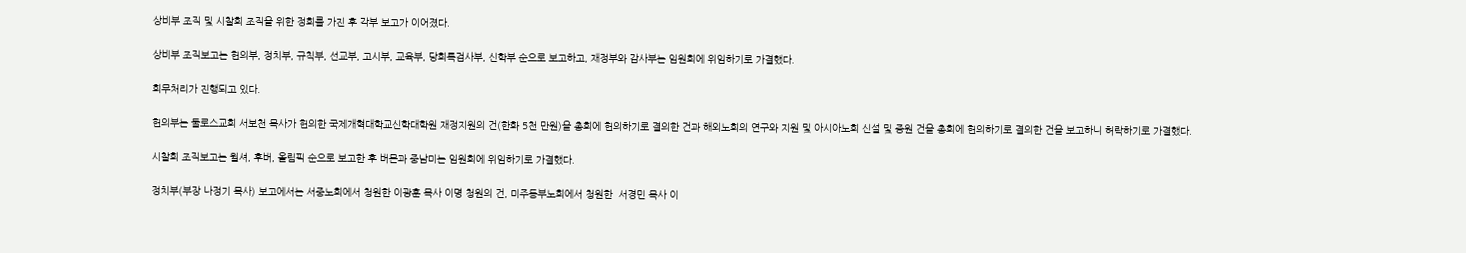상비부 조직 및 시찰회 조직을 위한 정회를 가진 후 각부 보고가 이어졌다.

상비부 조직보고는 헌의부, 정치부, 규칙부, 선교부, 고시부, 교육부, 당회록검사부, 신학부 순으로 보고하고, 재정부와 감사부는 임원회에 위임하기로 가결했다.

회무처리가 진행되고 있다.

헌의부는 둘로스교회 서보천 목사가 헌의한 국제개혁대학교신학대학원 재정지원의 건(한화 5천 만원)을 총회에 헌의하기로 결의한 건과 해외노회의 연구와 지원 및 아시아노회 신설 및 증원 건을 총회에 헌의하기로 결의한 건을 보고하니 허락하기로 가결했다.

시찰회 조직보고는 윌셔, 후버, 올림픽 순으로 보고한 후 버몬과 중남미는 임원회에 위임하기로 가결했다.

정치부(부장 나정기 목사) 보고에서는 서중노회에서 청원한 이광훈 목사 이명 청원의 건, 미주동부노회에서 청원한  서경민 목사 이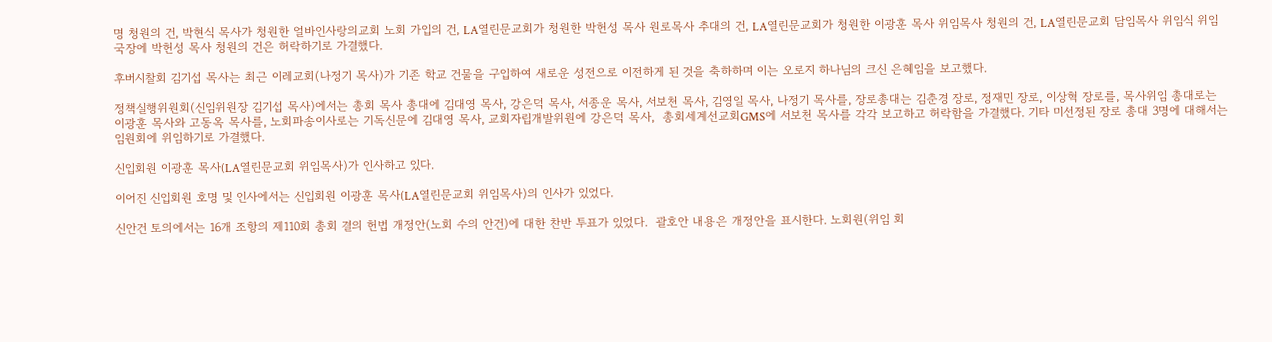명 청원의 건, 박현식 목사가 청원한 얼바인사랑의교회 노회 가입의 건, LA열린문교회가 청원한 박헌성 목사 원로목사 추대의 건, LA열린문교회가 청원한 이광훈 목사 위임목사 청원의 건, LA열린문교회 담임목사 위임식 위임국장에 박헌성 목사 청원의 건은 허락하기로 가결했다.

후버시찰회 김기섭 목사는 최근 이레교회(나정기 목사)가 기존 학교 건물을 구입하여 새로운 성전으로 이전하게 된 것을 축하하며 이는 오로지 하나님의 크신 은혜임을 보고했다.

정책실행위원회(신임위원장 김기섭 목사)에서는 총회 목사 총대에 김대영 목사, 강은덕 목사, 서종운 목사, 서보천 목사, 김영일 목사, 나정기 목사를, 장로총대는 김춘경 장로, 정재민 장로, 이상혁 장로를, 목사위임 총대로는 이광훈 목사와 고동옥 목사를, 노회파송이사로는 기독신문에 김대영 목사, 교회자립개발위원에 강은덕 목사,  총회세계선교회GMS에 서보천 목사를 각각 보고하고 허락함을 가결했다. 기타 미선정된 장로 총대 3명에 대해서는 임원회에 위임하기로 가결했다.

신입회원 이광훈 목사(LA열린문교회 위임목사)가 인사하고 있다.

이어진 신입회원 호명 및 인사에서는 신입회원 이광훈 목사(LA열린문교회 위임목사)의 인사가 있었다.

신안건 토의에서는 16개 조항의 제110회 총회 결의 헌법 개정안(노회 수의 안건)에 대한 찬반 투표가 있었다.  괄호안 내용은 개정안을 표시한다. 노회원(위임 회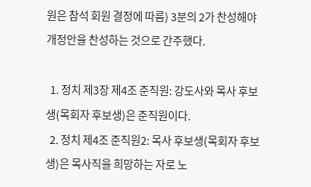원은 참석 회원 결정에 따름) 3분의 2가 찬성해야 개정안을 찬성하는 것으로 간주했다.

  1. 정치 제3장 제4조 준직원: 강도사와 목사 후보생(목회자 후보생)은 준직원이다.
  2. 정치 제4조 준직원2: 목사 후보생(목회자 후보생)은 목사직을 희망하는 자로 노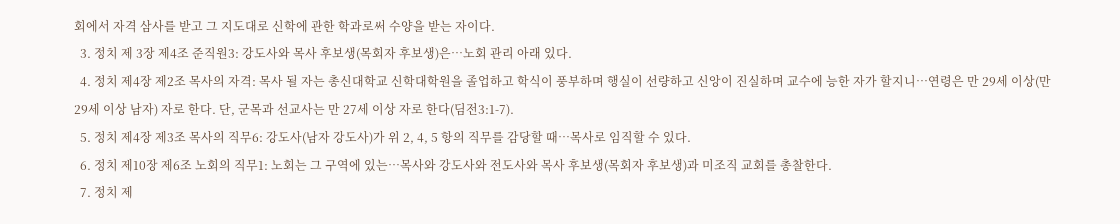회에서 자격 삼사를 받고 그 지도대로 신학에 관한 학과로써 수양을 받는 자이다.
  3. 정치 제 3장 제4조 준직원3: 강도사와 목사 후보생(목회자 후보생)은…노회 관리 아래 있다.
  4. 정치 제4장 제2조 목사의 자격: 목사 될 자는 총신대학교 신학대학원을 졸업하고 학식이 풍부하며 행실이 선량하고 신앙이 진실하며 교수에 능한 자가 할지니…연령은 만 29세 이상(만 29세 이상 남자) 자로 한다. 단, 군목과 선교사는 만 27세 이상 자로 한다(딤전3:1-7).
  5. 정치 제4장 제3조 목사의 직무6: 강도사(남자 강도사)가 위 2, 4, 5 항의 직무를 감당할 때…목사로 임직할 수 있다.
  6. 정치 제10장 제6조 노회의 직무1: 노회는 그 구역에 있는…목사와 강도사와 전도사와 목사 후보생(목회자 후보생)과 미조직 교회를 총찰한다.
  7. 정치 제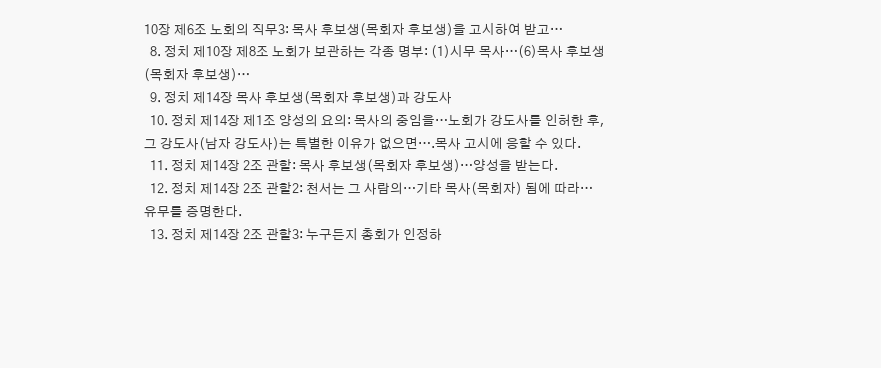10장 제6조 노회의 직무3: 목사 후보생(목회자 후보생)을 고시하여 받고…
  8. 정치 제10장 제8조 노회가 보관하는 각종 명부: (1)시무 목사…(6)목사 후보생(목회자 후보생)…
  9. 정치 제14장 목사 후보생(목회자 후보생)과 강도사
  10. 정치 제14장 제1조 양성의 요의: 목사의 중임을…노회가 강도사를 인허한 후, 그 강도사(남자 강도사)는 특별한 이유가 없으면….목사 고시에 응할 수 있다.
  11. 정치 제14장 2조 관할: 목사 후보생(목회자 후보생)…양성을 받는다.
  12. 정치 제14장 2조 관할2: 천서는 그 사람의…기타 목사(목회자) 됨에 따라…유무를 증명한다.
  13. 정치 제14장 2조 관할3: 누구든지 총회가 인정하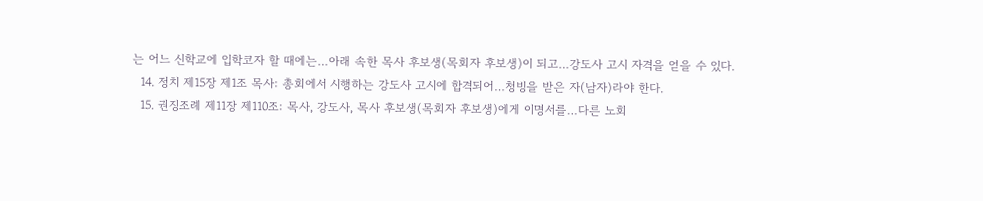는 어느 신학교에 입학코자 할 때에는…아래 속한 목사 후보생(목회자 후보생)이 되고…강도사 고시 자격을 얻을 수 있다.
  14. 정치 제15장 제1조 목사: 총회에서 시행하는 강도사 고시에 합격되어…청빙을 받은 자(남자)라야 한다.
  15. 권징조례 제11장 제110조: 목사, 강도사, 목사 후보생(목회자 후보생)에게 이명서를…다른 노회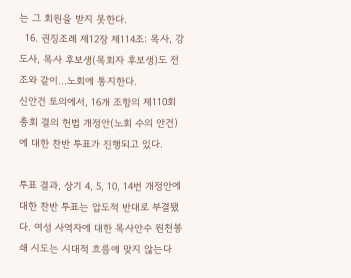는 그 회원을 받지 못한다.
  16. 권징조례 제12장 제114조: 목사, 강도사, 목사 후보생(목회자 후보생)도 전조와 같이…노회에 통지한다.
신안건 토의에서, 16개 조항의 제110회 총회 결의 헌법 개정안(노회 수의 안건)에 대한 찬반 투표가 진행되고 있다.

투표 결과, 상기 4, 5, 10, 14번 개정안에 대한 찬반 투표는 압도적 반대로 부결됐다. 여성 사역자에 대한 목사안수 원천봉쇄 시도는 시대적 흐름에 맞지 않는다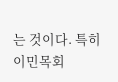는 것이다. 특히 이민목회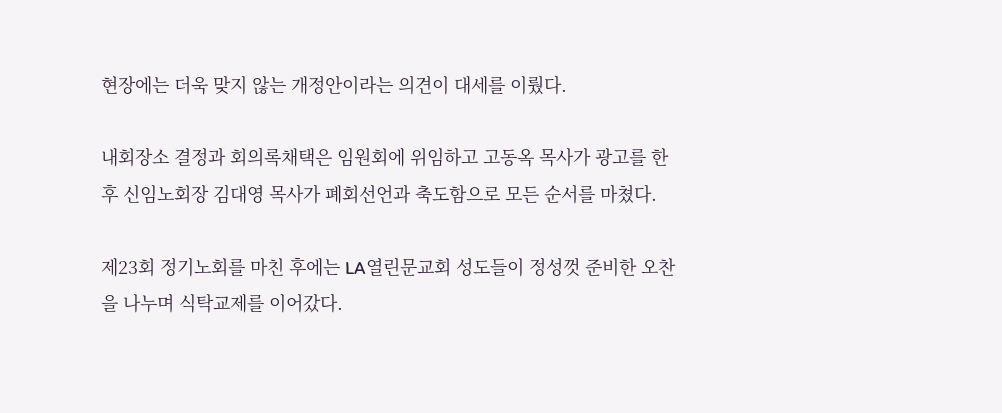현장에는 더욱 맞지 않는 개정안이라는 의견이 대세를 이뤘다.

내회장소 결정과 회의록채택은 임원회에 위임하고 고동옥 목사가 광고를 한 후 신임노회장 김대영 목사가 폐회선언과 축도함으로 모든 순서를 마쳤다.

제23회 정기노회를 마친 후에는 LA열린문교회 성도들이 정성껏 준비한 오찬을 나누며 식탁교제를 이어갔다.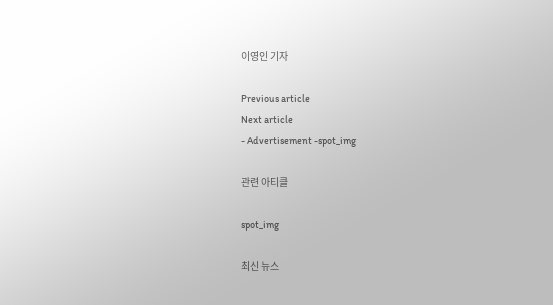이영인 기자

Previous article
Next article
- Advertisement -spot_img

관련 아티클

spot_img

최신 뉴스